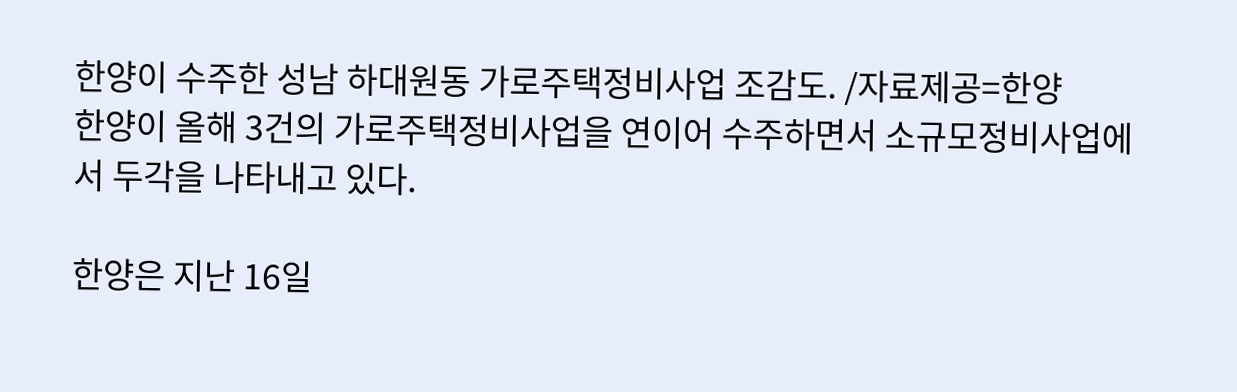한양이 수주한 성남 하대원동 가로주택정비사업 조감도. /자료제공=한양
한양이 올해 3건의 가로주택정비사업을 연이어 수주하면서 소규모정비사업에서 두각을 나타내고 있다.

한양은 지난 16일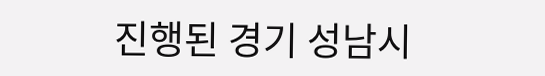진행된 경기 성남시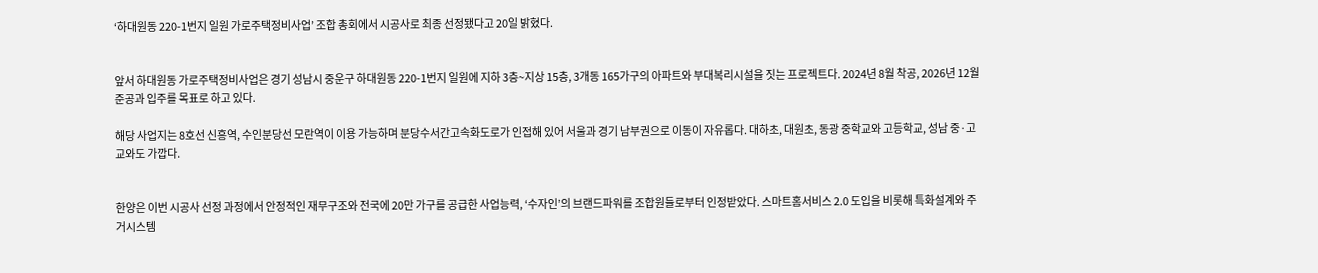‘하대원동 220-1번지 일원 가로주택정비사업’ 조합 총회에서 시공사로 최종 선정됐다고 20일 밝혔다.


앞서 하대원동 가로주택정비사업은 경기 성남시 중운구 하대원동 220-1번지 일원에 지하 3층~지상 15층, 3개동 165가구의 아파트와 부대복리시설을 짓는 프로젝트다. 2024년 8월 착공, 2026년 12월 준공과 입주를 목표로 하고 있다.

해당 사업지는 8호선 신흥역, 수인분당선 모란역이 이용 가능하며 분당수서간고속화도로가 인접해 있어 서울과 경기 남부권으로 이동이 자유롭다. 대하초, 대원초, 동광 중학교와 고등학교, 성남 중·고교와도 가깝다.


한양은 이번 시공사 선정 과정에서 안정적인 재무구조와 전국에 20만 가구를 공급한 사업능력, ‘수자인’의 브랜드파워를 조합원들로부터 인정받았다. 스마트홈서비스 2.0 도입을 비롯해 특화설계와 주거시스템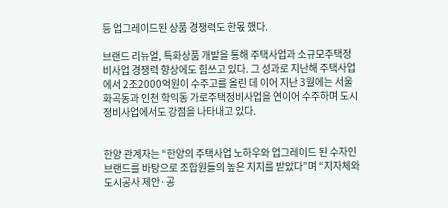등 업그레이드된 상품 경쟁력도 한몫 했다.

브랜드 리뉴얼, 특화상품 개발을 통해 주택사업과 소규모주택정비사업 경쟁력 향상에도 힘쓰고 있다. 그 성과로 지난해 주택사업에서 2조2000억원이 수주고를 올린 데 이어 지난 3월에는 서울 화곡동과 인천 학익동 가로주택정비사업을 연이어 수주하며 도시정비사업에서도 강점을 나타내고 있다.


한양 관계자는 “한양의 주택사업 노하우와 업그레이드 된 수자인 브랜드를 바탕으로 조합원들의 높은 지지를 받았다”며 “지자체와 도시공사 제안·공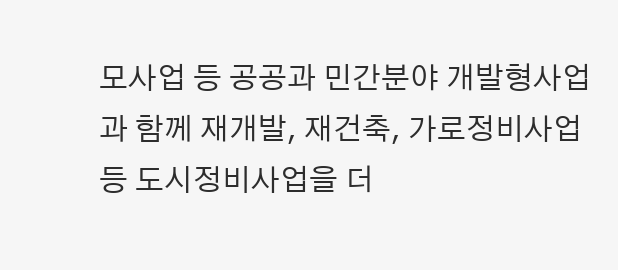모사업 등 공공과 민간분야 개발형사업과 함께 재개발, 재건축, 가로정비사업 등 도시정비사업을 더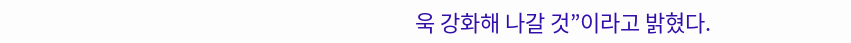욱 강화해 나갈 것”이라고 밝혔다.